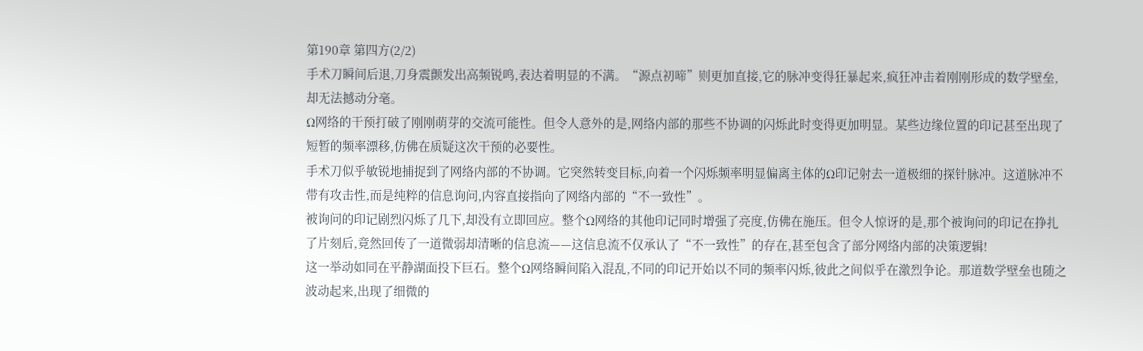第190章 第四方(2/2)
手术刀瞬间后退,刀身震颤发出高频锐鸣,表达着明显的不满。“源点初啼”则更加直接,它的脉冲变得狂暴起来,疯狂冲击着刚刚形成的数学壁垒,却无法撼动分毫。
Ω网络的干预打破了刚刚萌芽的交流可能性。但令人意外的是,网络内部的那些不协调的闪烁此时变得更加明显。某些边缘位置的印记甚至出现了短暂的频率漂移,仿佛在质疑这次干预的必要性。
手术刀似乎敏锐地捕捉到了网络内部的不协调。它突然转变目标,向着一个闪烁频率明显偏离主体的Ω印记射去一道极细的探针脉冲。这道脉冲不带有攻击性,而是纯粹的信息询问,内容直接指向了网络内部的“不一致性”。
被询问的印记剧烈闪烁了几下,却没有立即回应。整个Ω网络的其他印记同时增强了亮度,仿佛在施压。但令人惊讶的是,那个被询问的印记在挣扎了片刻后,竟然回传了一道微弱却清晰的信息流——这信息流不仅承认了“不一致性”的存在,甚至包含了部分网络内部的决策逻辑!
这一举动如同在平静湖面投下巨石。整个Ω网络瞬间陷入混乱,不同的印记开始以不同的频率闪烁,彼此之间似乎在激烈争论。那道数学壁垒也随之波动起来,出现了细微的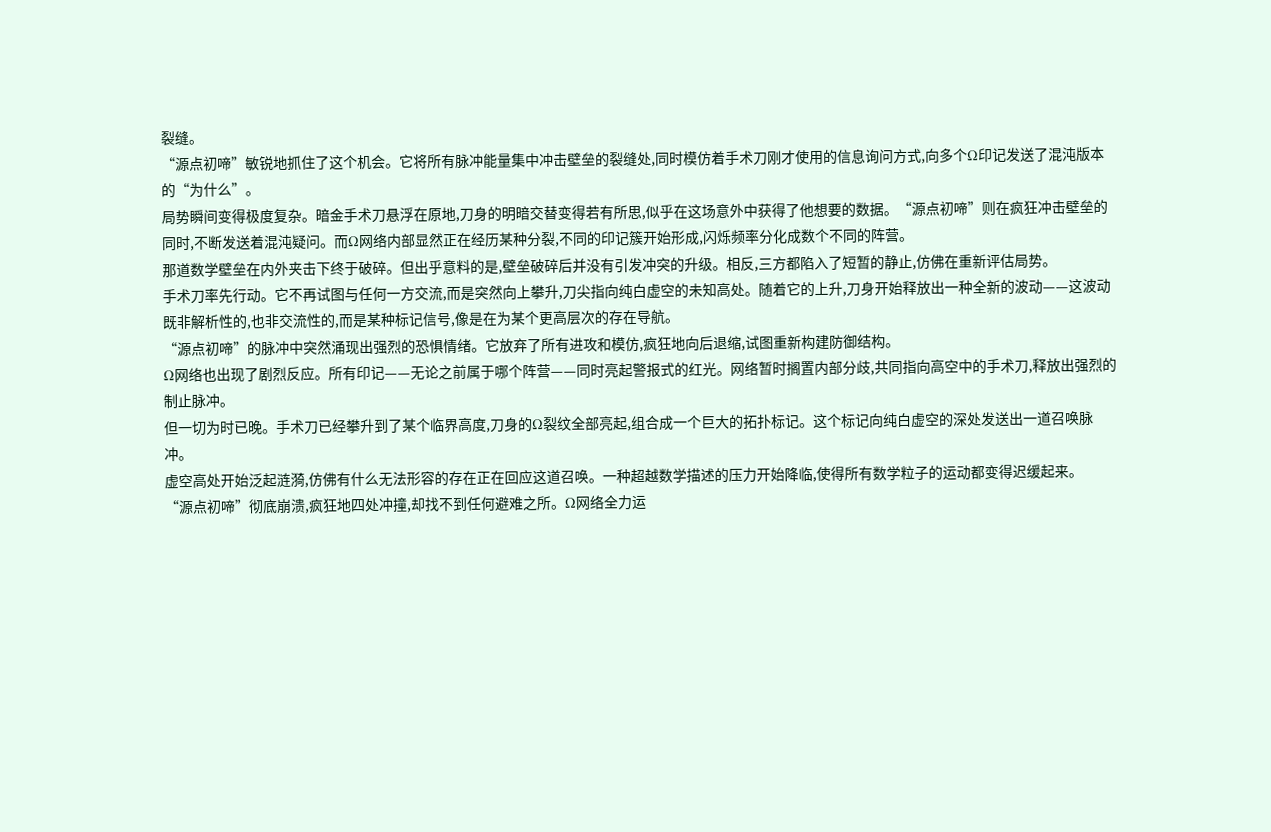裂缝。
“源点初啼”敏锐地抓住了这个机会。它将所有脉冲能量集中冲击壁垒的裂缝处,同时模仿着手术刀刚才使用的信息询问方式,向多个Ω印记发送了混沌版本的“为什么”。
局势瞬间变得极度复杂。暗金手术刀悬浮在原地,刀身的明暗交替变得若有所思,似乎在这场意外中获得了他想要的数据。“源点初啼”则在疯狂冲击壁垒的同时,不断发送着混沌疑问。而Ω网络内部显然正在经历某种分裂,不同的印记簇开始形成,闪烁频率分化成数个不同的阵营。
那道数学壁垒在内外夹击下终于破碎。但出乎意料的是,壁垒破碎后并没有引发冲突的升级。相反,三方都陷入了短暂的静止,仿佛在重新评估局势。
手术刀率先行动。它不再试图与任何一方交流,而是突然向上攀升,刀尖指向纯白虚空的未知高处。随着它的上升,刀身开始释放出一种全新的波动——这波动既非解析性的,也非交流性的,而是某种标记信号,像是在为某个更高层次的存在导航。
“源点初啼”的脉冲中突然涌现出强烈的恐惧情绪。它放弃了所有进攻和模仿,疯狂地向后退缩,试图重新构建防御结构。
Ω网络也出现了剧烈反应。所有印记——无论之前属于哪个阵营——同时亮起警报式的红光。网络暂时搁置内部分歧,共同指向高空中的手术刀,释放出强烈的制止脉冲。
但一切为时已晚。手术刀已经攀升到了某个临界高度,刀身的Ω裂纹全部亮起,组合成一个巨大的拓扑标记。这个标记向纯白虚空的深处发送出一道召唤脉冲。
虚空高处开始泛起涟漪,仿佛有什么无法形容的存在正在回应这道召唤。一种超越数学描述的压力开始降临,使得所有数学粒子的运动都变得迟缓起来。
“源点初啼”彻底崩溃,疯狂地四处冲撞,却找不到任何避难之所。Ω网络全力运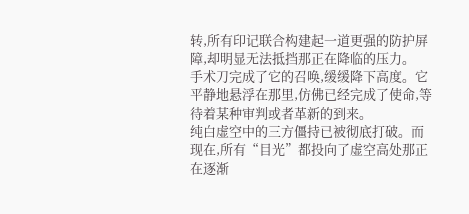转,所有印记联合构建起一道更强的防护屏障,却明显无法抵挡那正在降临的压力。
手术刀完成了它的召唤,缓缓降下高度。它平静地悬浮在那里,仿佛已经完成了使命,等待着某种审判或者革新的到来。
纯白虚空中的三方僵持已被彻底打破。而现在,所有“目光”都投向了虚空高处那正在逐渐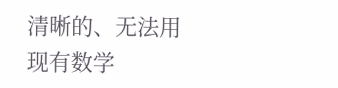清晰的、无法用现有数学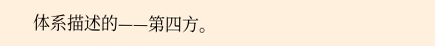体系描述的——第四方。